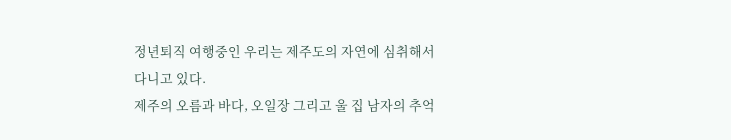정년퇴직 여행중인 우리는 제주도의 자연에 심취해서 다니고 있다.
제주의 오름과 바다, 오일장 그리고 울 집 남자의 추억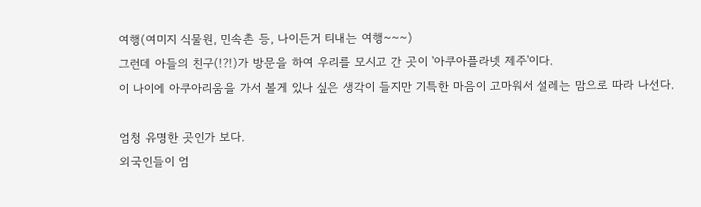여행(여미지 식물원, 민속촌 등, 나이든거 티내는 여행~~~)
그런데 아들의 친구(!?!)가 방문을 하여 우리를 모시고 간 곳이 '아쿠아플라넷 제주'이다.
이 나이에 아쿠아리움을 가서 볼게 있나 싶은 생각이 들지만 기특한 마음이 고마워서 설레는 맘으로 따라 나선다.

엄청 유명한 곳인가 보다.
외국인들이 엄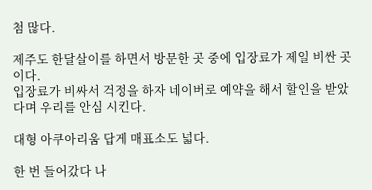첨 많다.

제주도 한달살이를 하면서 방문한 곳 중에 입장료가 제일 비싼 곳이다.
입장료가 비싸서 걱정을 하자 네이버로 예약을 해서 할인을 받았다며 우리를 안심 시킨다.

대형 아쿠아리움 답게 매표소도 넓다.

한 번 들어갔다 나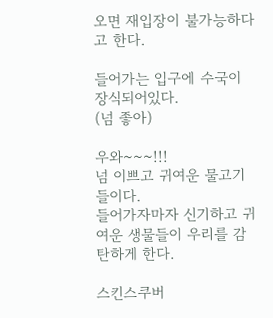오면 재입장이 불가능하다고 한다.

들어가는 입구에 수국이 장식되어있다.
(넘 좋아)

우와~~~!!!
넘 이쁘고 귀여운 물고기들이다.
들어가자마자 신기하고 귀여운 생물들이 우리를 감탄하게 한다.

스킨스쿠버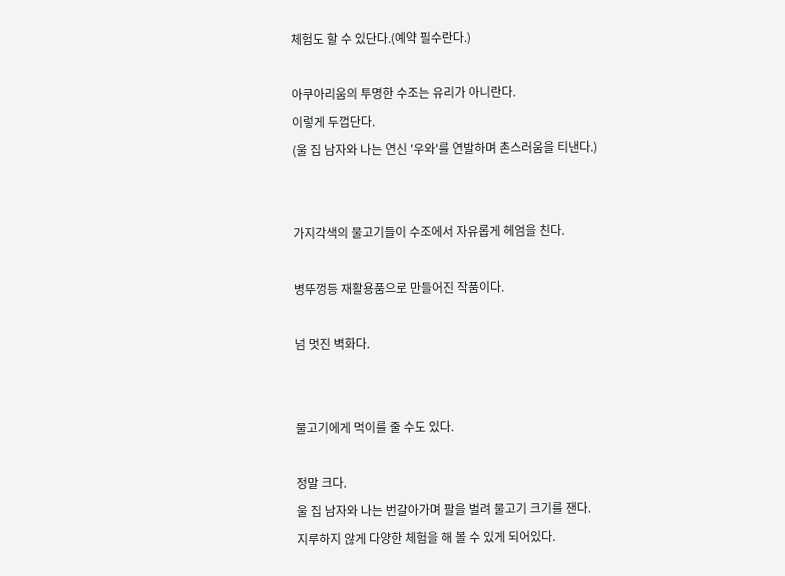체험도 할 수 있단다.(예약 필수란다.)

아쿠아리움의 투명한 수조는 유리가 아니란다.
이렇게 두껍단다.
(울 집 남자와 나는 연신 '우와'를 연발하며 촌스러움을 티낸다.)


가지각색의 물고기들이 수조에서 자유롭게 헤엄을 친다.

병뚜껑등 재활용품으로 만들어진 작품이다.

넘 멋진 벽화다.


물고기에게 먹이를 줄 수도 있다.

정말 크다.
울 집 남자와 나는 번갈아가며 팔을 벌려 물고기 크기를 잰다.
지루하지 않게 다양한 체험을 해 볼 수 있게 되어있다.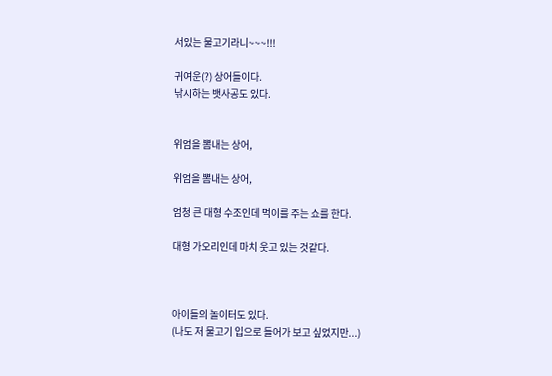서있는 물고기라니~~~!!!

귀여운(?) 상어들이다.
낚시하는 뱃사공도 있다.


위엄을 뽐내는 상어,

위엄을 뽐내는 상어,

엄청 큰 대형 수조인데 먹이를 주는 쇼를 한다.

대형 가오리인데 마치 웃고 있는 것같다.



아이들의 놀이터도 있다.
(나도 저 물고기 입으로 들어가 보고 싶었지만...)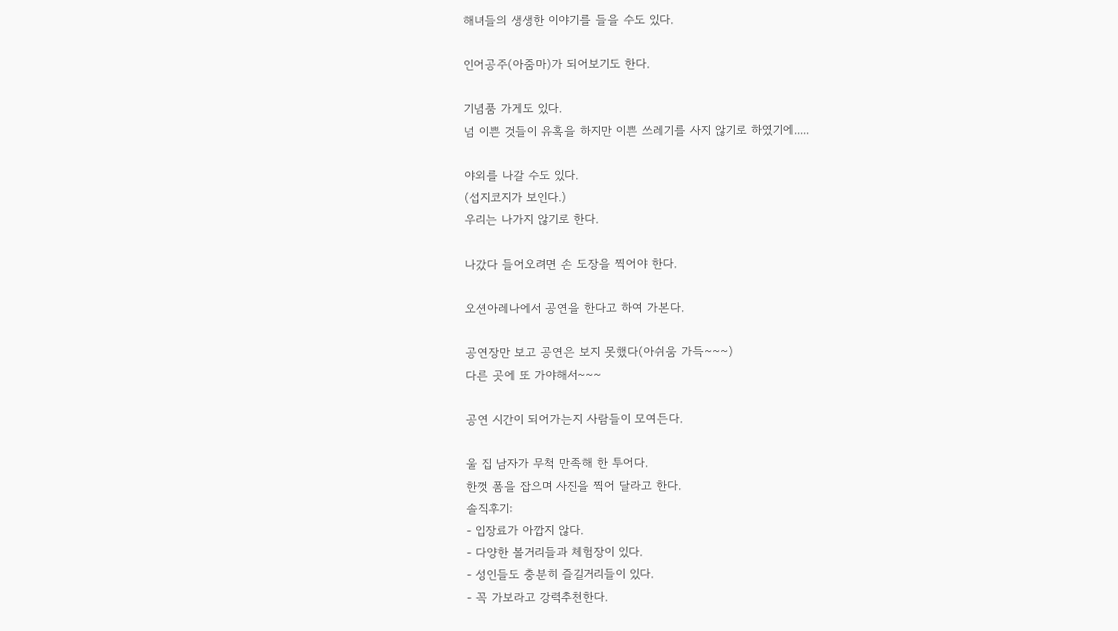해녀들의 생생한 이야기를 들을 수도 있다.

인어공주(아줌마)가 되어보기도 한다.

기념품 가게도 있다.
넘 이쁜 것들이 유혹을 하지만 이쁜 쓰레기를 사지 않기로 하였기에.....

야외를 나갈 수도 있다.
(섭지코지가 보인다.)
우리는 나가지 않기로 한다.

나갔다 들어오려면 손 도장을 찍어야 한다.

오션아레나에서 공연을 한다고 하여 가본다.

공연장만 보고 공연은 보지 못했다(아쉬움 가득~~~)
다른 곳에 또 가야해서~~~

공연 시간이 되어가는지 사람들이 모여든다.

울 집 남자가 무척 만족해 한 투어다.
한껏 폼을 잡으며 사진을 찍어 달라고 한다.
솔직후기:
- 입장료가 아깝지 않다.
- 다양한 볼거리들과 체험장이 있다.
- 성인들도 충분히 즐길거리들이 있다.
- 꼭 가보라고 강력추천한다.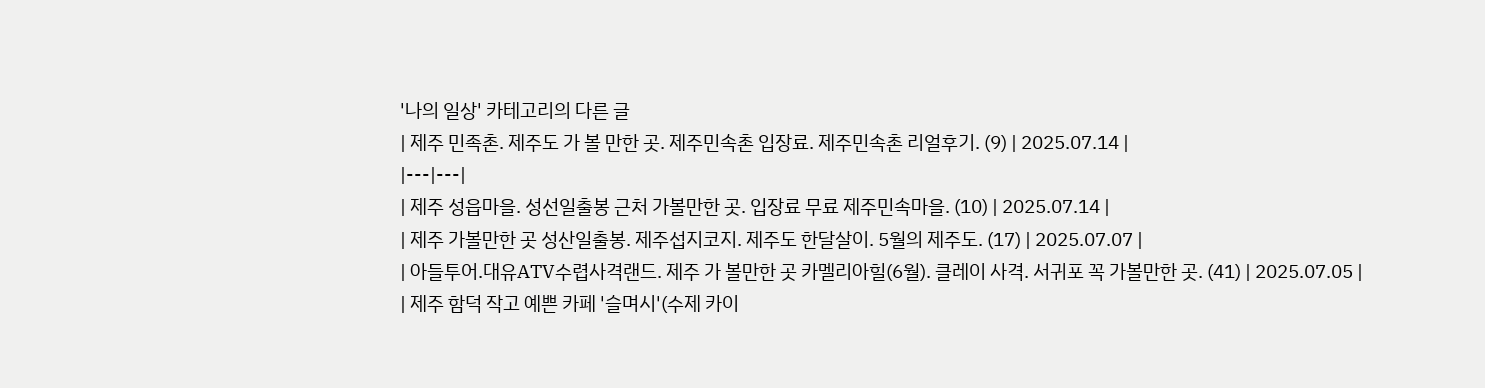'나의 일상' 카테고리의 다른 글
| 제주 민족촌. 제주도 가 볼 만한 곳. 제주민속촌 입장료. 제주민속촌 리얼후기. (9) | 2025.07.14 |
|---|---|
| 제주 성읍마을. 성선일출봉 근처 가볼만한 곳. 입장료 무료 제주민속마을. (10) | 2025.07.14 |
| 제주 가볼만한 곳 성산일출봉. 제주섭지코지. 제주도 한달살이. 5월의 제주도. (17) | 2025.07.07 |
| 아들투어.대유ATV수렵사격랜드. 제주 가 볼만한 곳 카멜리아힐(6월). 클레이 사격. 서귀포 꼭 가볼만한 곳. (41) | 2025.07.05 |
| 제주 함덕 작고 예쁜 카페 '슬며시'(수제 카이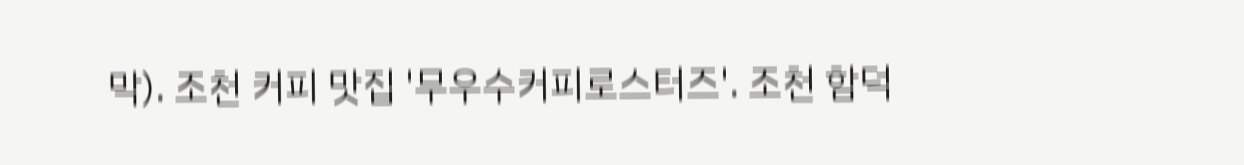막). 조천 커피 맛집 '무우수커피로스터즈'. 조천 함덕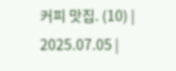커피 맛집. (10) | 2025.07.05 |